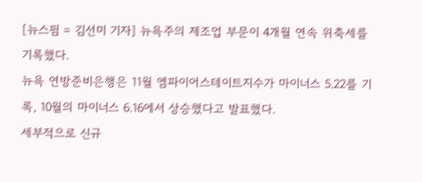[뉴스핌 = 김선미 기자] 뉴욕주의 제조업 부문이 4개월 연속 위축세를 기록했다.
뉴욕 연방준비은행은 11월 엠파이어스테이트지수가 마이너스 5.22를 기록, 10월의 마이너스 6.16에서 상승했다고 발표했다.
세부적으로 신규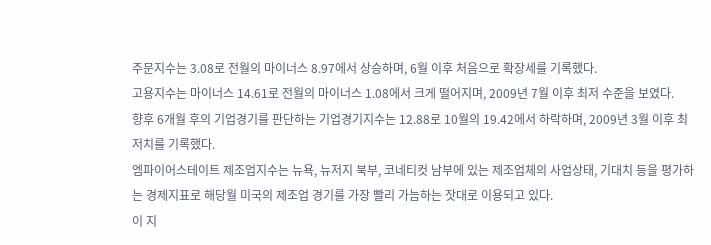주문지수는 3.08로 전월의 마이너스 8.97에서 상승하며, 6월 이후 처음으로 확장세를 기록했다.
고용지수는 마이너스 14.61로 전월의 마이너스 1.08에서 크게 떨어지며, 2009년 7월 이후 최저 수준을 보였다.
향후 6개월 후의 기업경기를 판단하는 기업경기지수는 12.88로 10월의 19.42에서 하락하며, 2009년 3월 이후 최저치를 기록했다.
엠파이어스테이트 제조업지수는 뉴욕, 뉴저지 북부, 코네티컷 남부에 있는 제조업체의 사업상태, 기대치 등을 평가하는 경제지표로 해당월 미국의 제조업 경기를 가장 빨리 가늠하는 잣대로 이용되고 있다.
이 지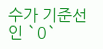수가 기준선인 `0`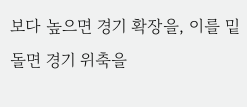보다 높으면 경기 확장을, 이를 밑돌면 경기 위축을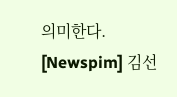의미한다.
[Newspim] 김선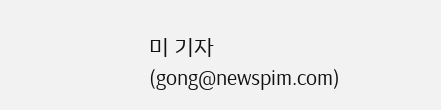미 기자 (gong@newspim.com)